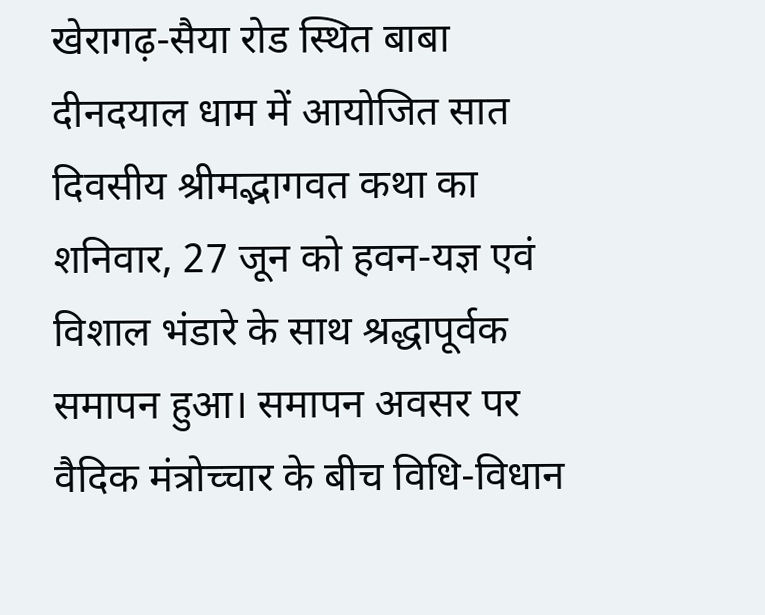खेरागढ़-सैया रोड स्थित बाबा दीनदयाल धाम में आयोजित सात दिवसीय श्रीमद्भागवत कथा का शनिवार, 27 जून को हवन-यज्ञ एवं विशाल भंडारे के साथ श्रद्धापूर्वक समापन हुआ। समापन अवसर पर वैदिक मंत्रोच्चार के बीच विधि-विधान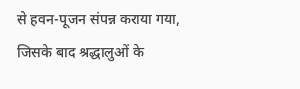से हवन-पूजन संपन्न कराया गया, जिसके बाद श्रद्धालुओं के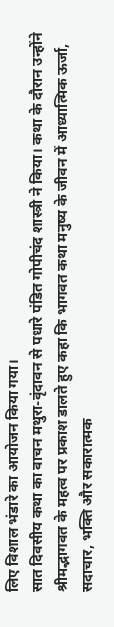लिए विशाल भंडारे का आयोजन किया गया।
सात दिवसीय कथा का वाचन मथुरा-वृंदावन से पधारे पंडित गोपीचंद शास्त्री ने किया। कथा के दौरान उन्होंने श्रीमद्भागवत के महत्व पर प्रकाश डालते हुए कहा कि भागवत कथा मनुष्य के जीवन में आध्यात्मिक ऊर्जा, सदाचार, भक्ति और सकारात्मक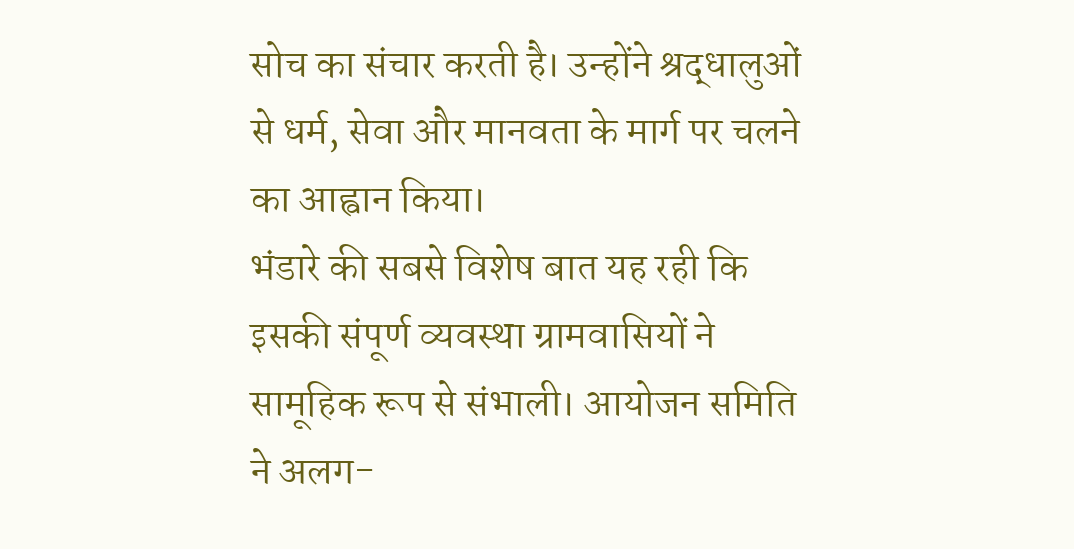सोच का संचार करती है। उन्होंने श्रद्धालुओं से धर्म, सेवा और मानवता के मार्ग पर चलने का आह्वान किया।
भंडारे की सबसे विशेष बात यह रही कि इसकी संपूर्ण व्यवस्था ग्रामवासियों ने सामूहिक रूप से संभाली। आयोजन समिति ने अलग-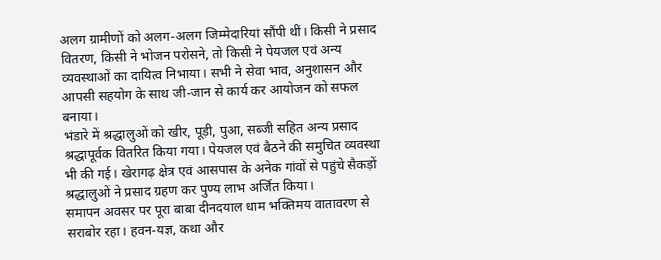अलग ग्रामीणों को अलग-अलग जिम्मेदारियां सौंपी थीं। किसी ने प्रसाद वितरण, किसी ने भोजन परोसने, तो किसी ने पेयजल एवं अन्य व्यवस्थाओं का दायित्व निभाया। सभी ने सेवा भाव, अनुशासन और आपसी सहयोग के साथ जी-जान से कार्य कर आयोजन को सफल बनाया।
भंडारे में श्रद्धालुओं को खीर, पूड़ी, पुआ, सब्जी सहित अन्य प्रसाद श्रद्धापूर्वक वितरित किया गया। पेयजल एवं बैठने की समुचित व्यवस्था भी की गई। खेरागढ़ क्षेत्र एवं आसपास के अनेक गांवों से पहुंचे सैकड़ों श्रद्धालुओं ने प्रसाद ग्रहण कर पुण्य लाभ अर्जित किया।
समापन अवसर पर पूरा बाबा दीनदयाल धाम भक्तिमय वातावरण से सराबोर रहा। हवन-यज्ञ, कथा और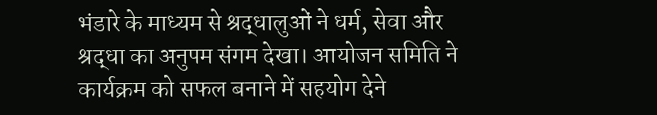भंडारे के माध्यम से श्रद्धालुओं ने धर्म, सेवा और श्रद्धा का अनुपम संगम देखा। आयोजन समिति ने कार्यक्रम को सफल बनाने में सहयोग देने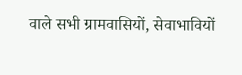वाले सभी ग्रामवासियों, सेवाभावियों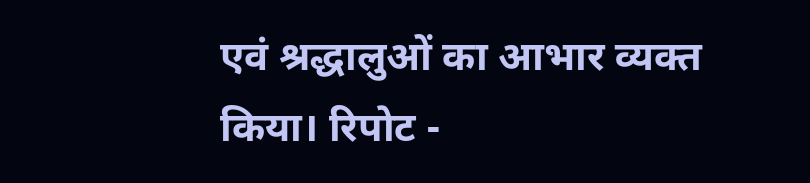एवं श्रद्धालुओं का आभार व्यक्त किया। रिपोट -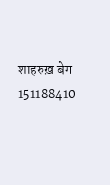शाहरुख़ बेग 151188410